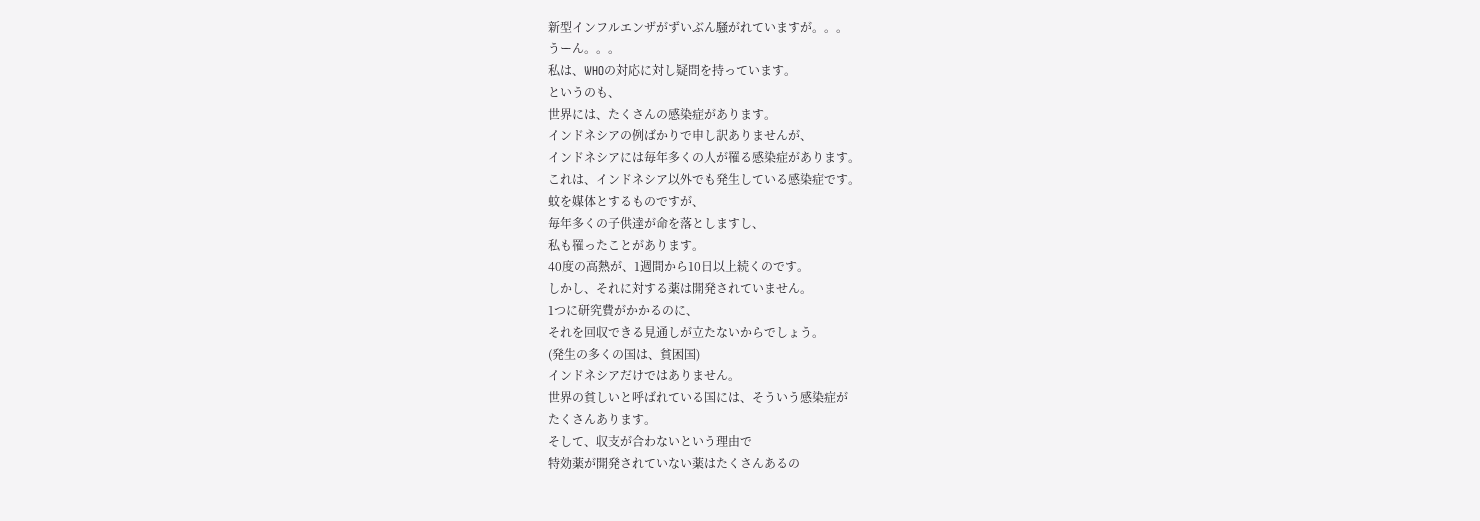新型インフルエンザがずいぶん騒がれていますが。。。
うーん。。。
私は、WHOの対応に対し疑問を持っています。
というのも、
世界には、たくさんの感染症があります。
インドネシアの例ばかりで申し訳ありませんが、
インドネシアには毎年多くの人が罹る感染症があります。
これは、インドネシア以外でも発生している感染症です。
蚊を媒体とするものですが、
毎年多くの子供達が命を落としますし、
私も罹ったことがあります。
40度の高熱が、1週間から10日以上続くのです。
しかし、それに対する薬は開発されていません。
1つに研究費がかかるのに、
それを回収できる見通しが立たないからでしょう。
(発生の多くの国は、貧困国)
インドネシアだけではありません。
世界の貧しいと呼ばれている国には、そういう感染症が
たくさんあります。
そして、収支が合わないという理由で
特効薬が開発されていない薬はたくさんあるの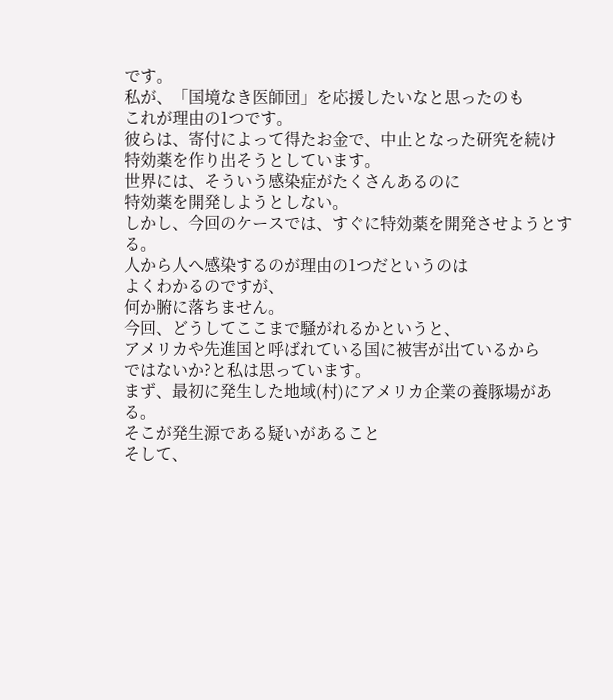です。
私が、「国境なき医師団」を応援したいなと思ったのも
これが理由の1つです。
彼らは、寄付によって得たお金で、中止となった研究を続け
特効薬を作り出そうとしています。
世界には、そういう感染症がたくさんあるのに
特効薬を開発しようとしない。
しかし、今回のケースでは、すぐに特効薬を開発させようとする。
人から人へ感染するのが理由の1つだというのは
よくわかるのですが、
何か腑に落ちません。
今回、どうしてここまで騒がれるかというと、
アメリカや先進国と呼ばれている国に被害が出ているから
ではないか?と私は思っています。
まず、最初に発生した地域(村)にアメリカ企業の養豚場がある。
そこが発生源である疑いがあること
そして、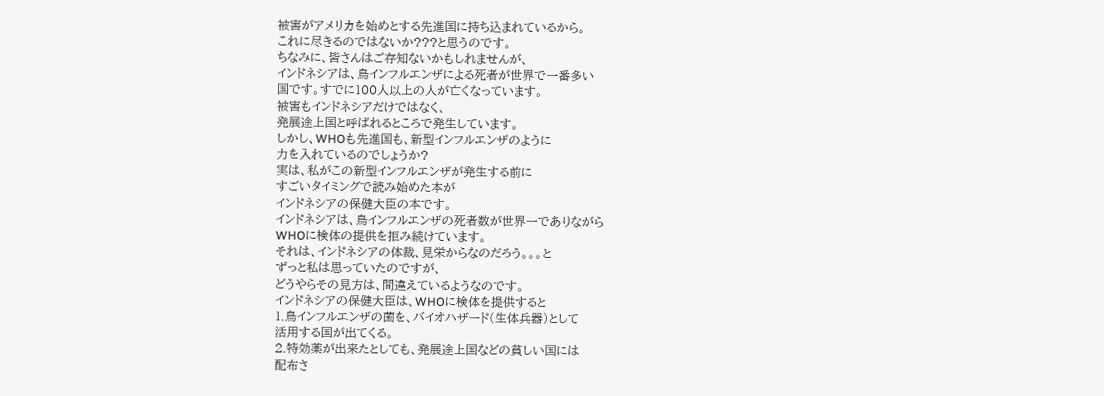被害がアメリカを始めとする先進国に持ち込まれているから。
これに尽きるのではないか???と思うのです。
ちなみに、皆さんはご存知ないかもしれませんが、
インドネシアは、鳥インフルエンザによる死者が世界で一番多い
国です。すでに100人以上の人が亡くなっています。
被害もインドネシアだけではなく、
発展途上国と呼ばれるところで発生しています。
しかし、WHOも先進国も、新型インフルエンザのように
力を入れているのでしょうか?
実は、私がこの新型インフルエンザが発生する前に
すごいタイミングで読み始めた本が
インドネシアの保健大臣の本です。
インドネシアは、鳥インフルエンザの死者数が世界一でありながら
WHOに検体の提供を拒み続けています。
それは、インドネシアの体裁、見栄からなのだろう。。。と
ずっと私は思っていたのですが、
どうやらその見方は、間違えているようなのです。
インドネシアの保健大臣は、WHOに検体を提供すると
1.鳥インフルエンザの菌を、バイオハザード(生体兵器)として
活用する国が出てくる。
2.特効薬が出来たとしても、発展途上国などの貧しい国には
配布さ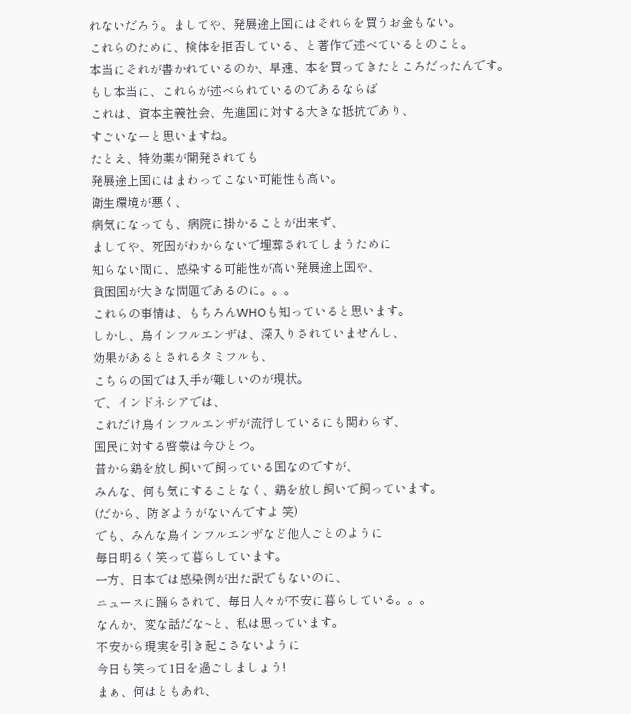れないだろう。ましてや、発展途上国にはそれらを買うお金もない。
これらのために、検体を拒否している、と著作で述べているとのこと。
本当にそれが書かれているのか、早速、本を買ってきたところだったんです。
もし本当に、これらが述べられているのであるならば
これは、資本主義社会、先進国に対する大きな抵抗であり、
すごいなーと思いますね。
たとえ、特効薬が開発されても
発展途上国にはまわってこない可能性も高い。
衛生環境が悪く、
病気になっても、病院に掛かることが出来ず、
ましてや、死因がわからないで埋葬されてしまうために
知らない間に、感染する可能性が高い発展途上国や、
貧困国が大きな問題であるのに。。。
これらの事情は、もちろんWHOも知っていると思います。
しかし、鳥インフルエンザは、深入りされていませんし、
効果があるとされるタミフルも、
こちらの国では入手が難しいのが現状。
で、インドネシアでは、
これだけ鳥インフルエンザが流行しているにも関わらず、
国民に対する啓蒙は今ひとつ。
昔から鶏を放し飼いで飼っている国なのですが、
みんな、何も気にすることなく、鶏を放し飼いで飼っています。
(だから、防ぎようがないんですよ 笑)
でも、みんな鳥インフルエンザなど他人ごとのように
毎日明るく笑って暮らしています。
一方、日本では感染例が出た訳でもないのに、
ニュースに踊らされて、毎日人々が不安に暮らしている。。。
なんか、変な話だな~と、私は思っています。
不安から現実を引き起こさないように
今日も笑って1日を過ごしましょう!
まぁ、何はともあれ、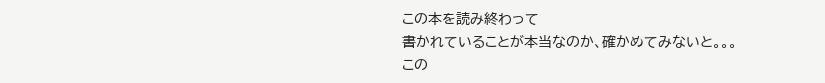この本を読み終わって
書かれていることが本当なのか、確かめてみないと。。。
この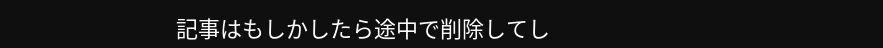記事はもしかしたら途中で削除してし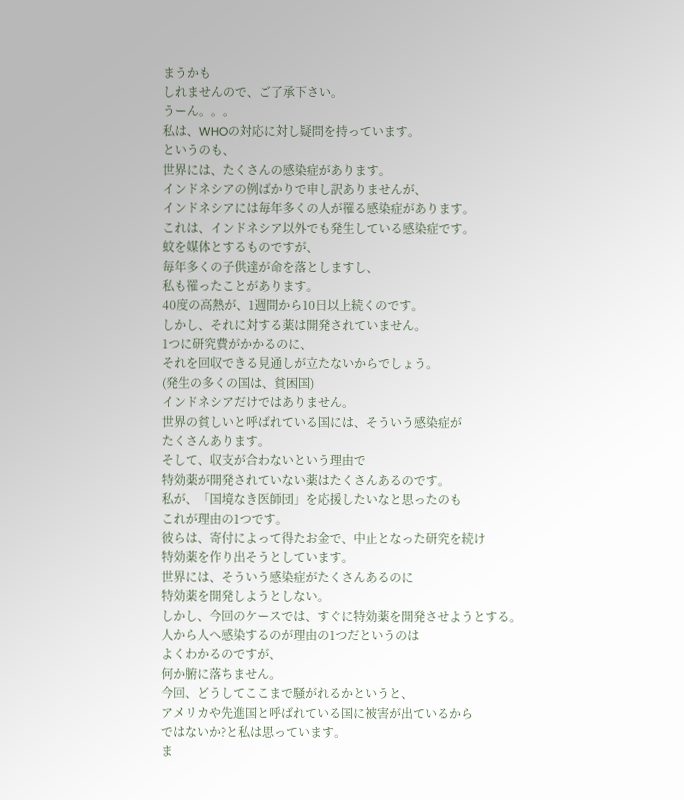まうかも
しれませんので、ご了承下さい。
うーん。。。
私は、WHOの対応に対し疑問を持っています。
というのも、
世界には、たくさんの感染症があります。
インドネシアの例ばかりで申し訳ありませんが、
インドネシアには毎年多くの人が罹る感染症があります。
これは、インドネシア以外でも発生している感染症です。
蚊を媒体とするものですが、
毎年多くの子供達が命を落としますし、
私も罹ったことがあります。
40度の高熱が、1週間から10日以上続くのです。
しかし、それに対する薬は開発されていません。
1つに研究費がかかるのに、
それを回収できる見通しが立たないからでしょう。
(発生の多くの国は、貧困国)
インドネシアだけではありません。
世界の貧しいと呼ばれている国には、そういう感染症が
たくさんあります。
そして、収支が合わないという理由で
特効薬が開発されていない薬はたくさんあるのです。
私が、「国境なき医師団」を応援したいなと思ったのも
これが理由の1つです。
彼らは、寄付によって得たお金で、中止となった研究を続け
特効薬を作り出そうとしています。
世界には、そういう感染症がたくさんあるのに
特効薬を開発しようとしない。
しかし、今回のケースでは、すぐに特効薬を開発させようとする。
人から人へ感染するのが理由の1つだというのは
よくわかるのですが、
何か腑に落ちません。
今回、どうしてここまで騒がれるかというと、
アメリカや先進国と呼ばれている国に被害が出ているから
ではないか?と私は思っています。
ま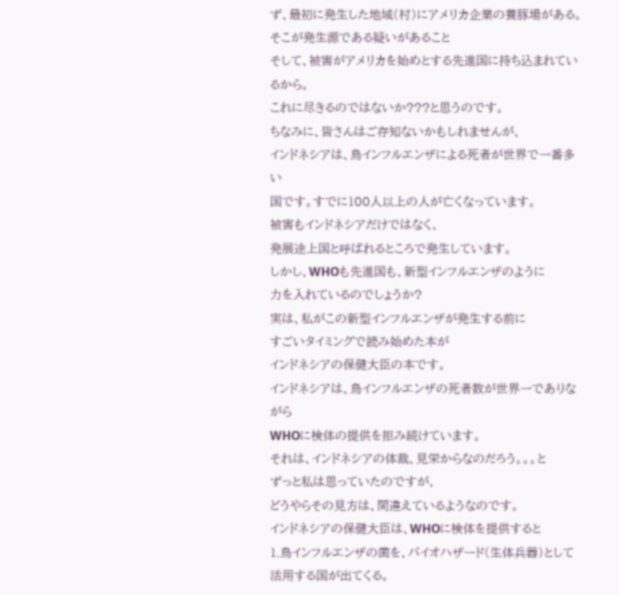ず、最初に発生した地域(村)にアメリカ企業の養豚場がある。
そこが発生源である疑いがあること
そして、被害がアメリカを始めとする先進国に持ち込まれているから。
これに尽きるのではないか???と思うのです。
ちなみに、皆さんはご存知ないかもしれませんが、
インドネシアは、鳥インフルエンザによる死者が世界で一番多い
国です。すでに100人以上の人が亡くなっています。
被害もインドネシアだけではなく、
発展途上国と呼ばれるところで発生しています。
しかし、WHOも先進国も、新型インフルエンザのように
力を入れているのでしょうか?
実は、私がこの新型インフルエンザが発生する前に
すごいタイミングで読み始めた本が
インドネシアの保健大臣の本です。
インドネシアは、鳥インフルエンザの死者数が世界一でありながら
WHOに検体の提供を拒み続けています。
それは、インドネシアの体裁、見栄からなのだろう。。。と
ずっと私は思っていたのですが、
どうやらその見方は、間違えているようなのです。
インドネシアの保健大臣は、WHOに検体を提供すると
1.鳥インフルエンザの菌を、バイオハザード(生体兵器)として
活用する国が出てくる。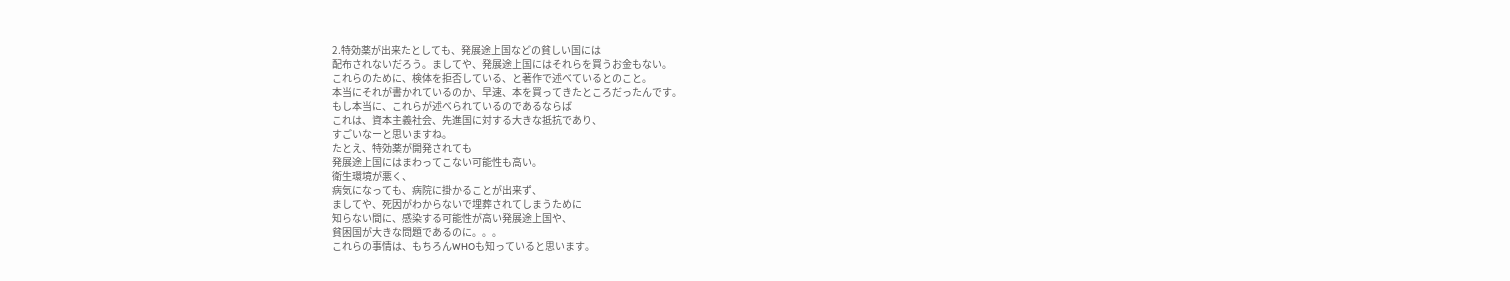2.特効薬が出来たとしても、発展途上国などの貧しい国には
配布されないだろう。ましてや、発展途上国にはそれらを買うお金もない。
これらのために、検体を拒否している、と著作で述べているとのこと。
本当にそれが書かれているのか、早速、本を買ってきたところだったんです。
もし本当に、これらが述べられているのであるならば
これは、資本主義社会、先進国に対する大きな抵抗であり、
すごいなーと思いますね。
たとえ、特効薬が開発されても
発展途上国にはまわってこない可能性も高い。
衛生環境が悪く、
病気になっても、病院に掛かることが出来ず、
ましてや、死因がわからないで埋葬されてしまうために
知らない間に、感染する可能性が高い発展途上国や、
貧困国が大きな問題であるのに。。。
これらの事情は、もちろんWHOも知っていると思います。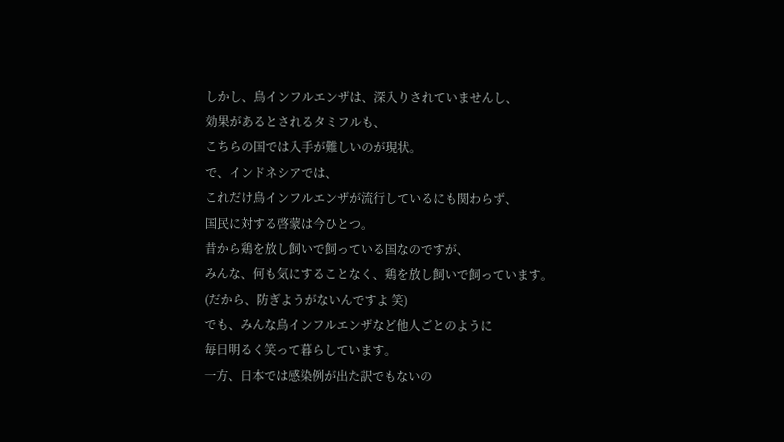しかし、鳥インフルエンザは、深入りされていませんし、
効果があるとされるタミフルも、
こちらの国では入手が難しいのが現状。
で、インドネシアでは、
これだけ鳥インフルエンザが流行しているにも関わらず、
国民に対する啓蒙は今ひとつ。
昔から鶏を放し飼いで飼っている国なのですが、
みんな、何も気にすることなく、鶏を放し飼いで飼っています。
(だから、防ぎようがないんですよ 笑)
でも、みんな鳥インフルエンザなど他人ごとのように
毎日明るく笑って暮らしています。
一方、日本では感染例が出た訳でもないの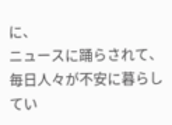に、
ニュースに踊らされて、毎日人々が不安に暮らしてい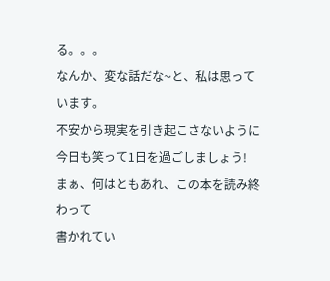る。。。
なんか、変な話だな~と、私は思っています。
不安から現実を引き起こさないように
今日も笑って1日を過ごしましょう!
まぁ、何はともあれ、この本を読み終わって
書かれてい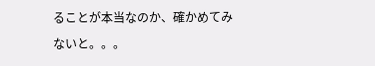ることが本当なのか、確かめてみないと。。。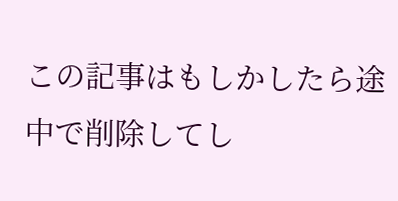この記事はもしかしたら途中で削除してし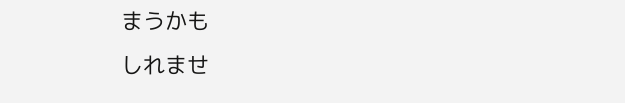まうかも
しれませ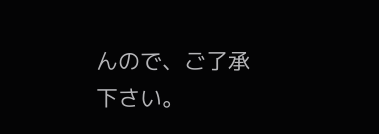んので、ご了承下さい。